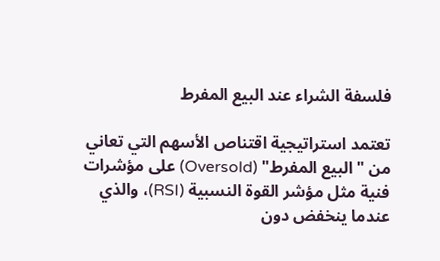فلسفة الشراء عند البيع المفرط

تعتمد استراتيجية اقتناص الأسهم التي تعاني من "البيع المفرط" (Oversold) على مؤشرات فنية مثل مؤشر القوة النسبية (RSI)، والذي عندما ينخفض دون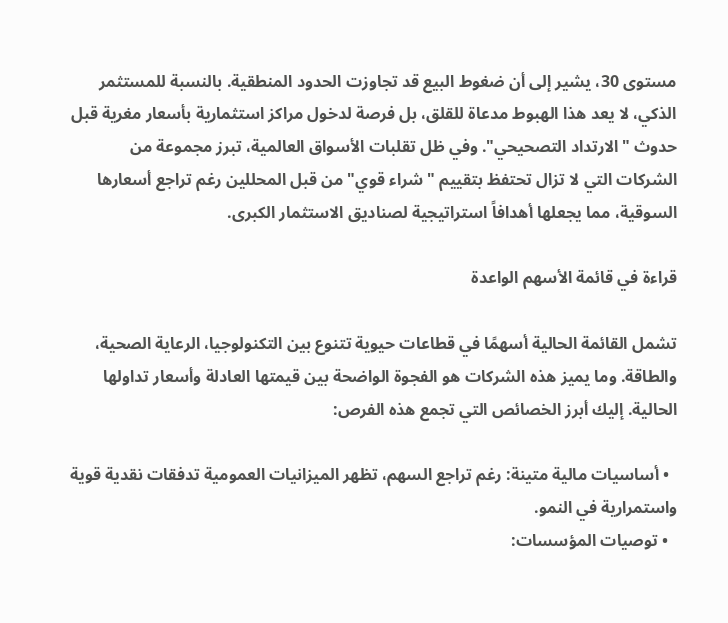مستوى 30، يشير إلى أن ضغوط البيع قد تجاوزت الحدود المنطقية. بالنسبة للمستثمر الذكي، لا يعد هذا الهبوط مدعاة للقلق، بل فرصة لدخول مراكز استثمارية بأسعار مغرية قبل حدوث "الارتداد التصحيحي". وفي ظل تقلبات الأسواق العالمية، تبرز مجموعة من الشركات التي لا تزال تحتفظ بتقييم "شراء قوي" من قبل المحللين رغم تراجع أسعارها السوقية، مما يجعلها أهدافاً استراتيجية لصناديق الاستثمار الكبرى.

قراءة في قائمة الأسهم الواعدة

تشمل القائمة الحالية أسهمًا في قطاعات حيوية تتنوع بين التكنولوجيا، الرعاية الصحية، والطاقة. وما يميز هذه الشركات هو الفجوة الواضحة بين قيمتها العادلة وأسعار تداولها الحالية. إليك أبرز الخصائص التي تجمع هذه الفرص:

  • أساسيات مالية متينة: رغم تراجع السهم، تظهر الميزانيات العمومية تدفقات نقدية قوية واستمرارية في النمو.
  • توصيات المؤسسات: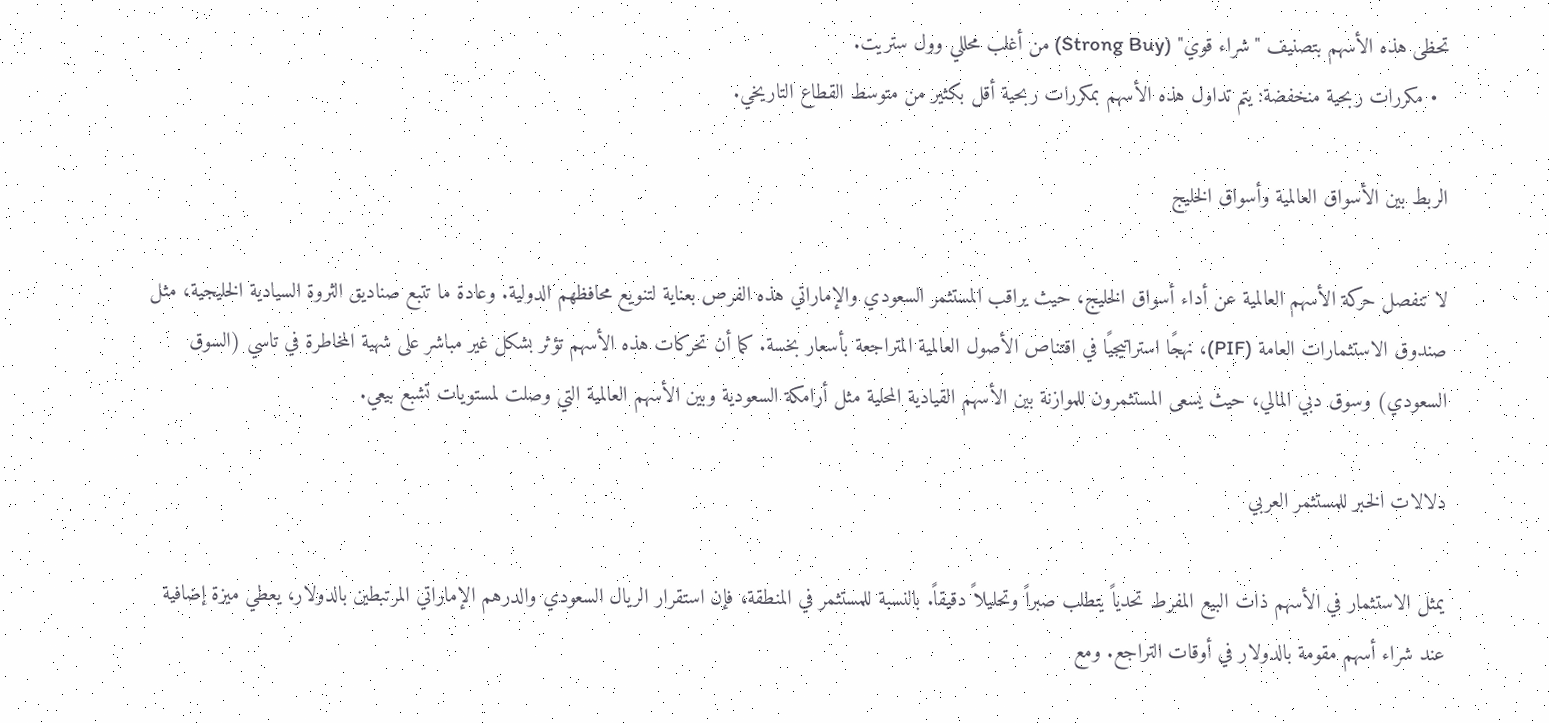تحظى هذه الأسهم بتصنيف "شراء قوي" (Strong Buy) من أغلب محللي وول ستريت.
  • مكررات ربحية منخفضة: يتم تداول هذه الأسهم بمكررات ربحية أقل بكثير من متوسط القطاع التاريخي.

الربط بين الأسواق العالمية وأسواق الخليج

لا تنفصل حركة الأسهم العالمية عن أداء أسواق الخليج، حيث يراقب المستثمر السعودي والإماراتي هذه الفرص بعناية لتنويع محافظهم الدولية. وعادة ما تتبع صناديق الثروة السيادية الخليجية، مثل صندوق الاستثمارات العامة (PIF)، نهجًا استراتيجيًا في اقتناص الأصول العالمية المتراجعة بأسعار بخسة. كما أن تحركات هذه الأسهم تؤثر بشكل غير مباشر على شهية المخاطرة في تاسي (السوق السعودي) وسوق دبي المالي، حيث يسعى المستثمرون للموازنة بين الأسهم القيادية المحلية مثل أرامكة السعودية وبين الأسهم العالمية التي وصلت لمستويات تشبع بيعي.

دلالات الخبر للمستثمر العربي

يمثل الاستثمار في الأسهم ذات البيع المفرط تحدياً يتطلب صبراً وتحليلاً دقيقاً. بالنسبة للمستثمر في المنطقة، فإن استقرار الريال السعودي والدرهم الإماراتي المرتبطين بالدولار، يعطي ميزة إضافية عند شراء أسهم مقومة بالدولار في أوقات التراجع. ومع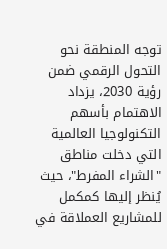توجه المنطقة نحو التحول الرقمي ضمن رؤية 2030، يزداد الاهتمام بأسهم التكنولوجيا العالمية التي دخلت مناطق "الشراء المفرط"، حيث يُنظر إليها كمكمل للمشاريع العملاقة في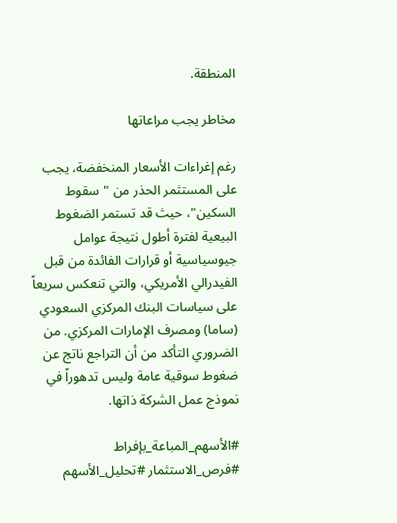المنطقة.

مخاطر يجب مراعاتها

رغم إغراءات الأسعار المنخفضة، يجب على المستثمر الحذر من "سقوط السكين"، حيث قد تستمر الضغوط البيعية لفترة أطول نتيجة عوامل جيوسياسية أو قرارات الفائدة من قبل الفيدرالي الأمريكي، والتي تنعكس سريعاً على سياسات البنك المركزي السعودي (ساما) ومصرف الإمارات المركزي. من الضروري التأكد من أن التراجع ناتج عن ضغوط سوقية عامة وليس تدهوراً في نموذج عمل الشركة ذاتها.

#الأسهم_المباعة_بإفراط #فرص_الاستثمار #تحليل_الأسهم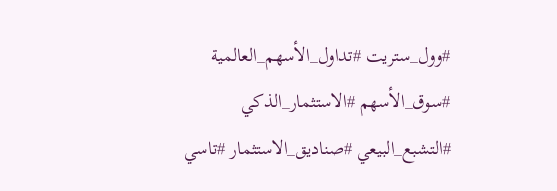#وول_ستريت #تداول_الأسهم_العالمية #سوق_الأسهم #الاستثمار_الذكي #التشبع_البيعي #صناديق_الاستثمار #تاسي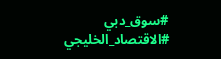#سوق_دبي #الاقتصاد_الخليجي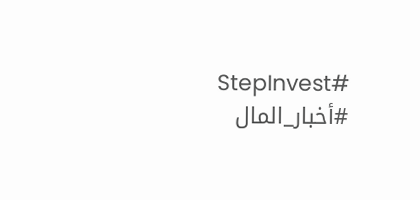#StepInvest #أخبار_المال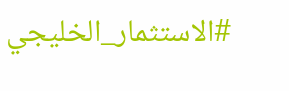#الاستثمار_الخليجي